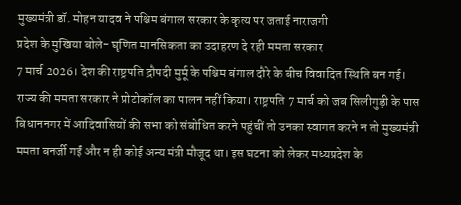मुख्यमंत्री डॉ. मोहन यादव ने पश्चिम बंगाल सरकार के कृत्य पर जताई नाराजगी
प्रदेश के मुखिया बोले- घृणित मानसिकता का उदाहरण दे रही ममता सरकार
7 मार्च 2026। देश की राष्ट्रपति द्रौपदी मुर्मू के पश्चिम बंगाल दौरे के बीच विवादित स्थिति बन गई। राज्य की ममता सरकार ने प्रोटोकॉल का पालन नहीं किया। राष्ट्रपति 7 मार्च को जब सिलीगुड़ी के पास बिधाननगर में आदिवासियों की सभा को संबोधित करने पहुंचीं तो उनका स्वागत करने न तो मुख्यमंत्री ममता बनर्जी गईं और न ही कोई अन्य मंत्री मौजूद था। इस घटना को लेकर मध्यप्रदेश के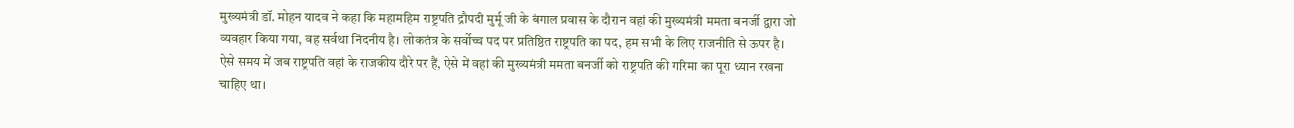मुख्यमंत्री डॉ. मोहन यादव ने कहा कि महामहिम राष्ट्रपति द्रौपदी मुर्मू जी के बंगाल प्रवास के दौरान वहां की मुख्यमंत्री ममता बनर्जी द्वारा जो व्यवहार किया गया, वह सर्वथा निंदनीय है। लोकतंत्र के सर्वोच्च पद पर प्रतिष्ठित राष्ट्रपति का पद, हम सभी के लिए राजनीति से ऊपर है। ऐसे समय में जब राष्ट्रपति वहां के राजकीय दौरे पर हैं, ऐसे में वहां की मुख्यमंत्री ममता बनर्जी को राष्ट्रपति की गरिमा का पूरा ध्यान रखना चाहिए था।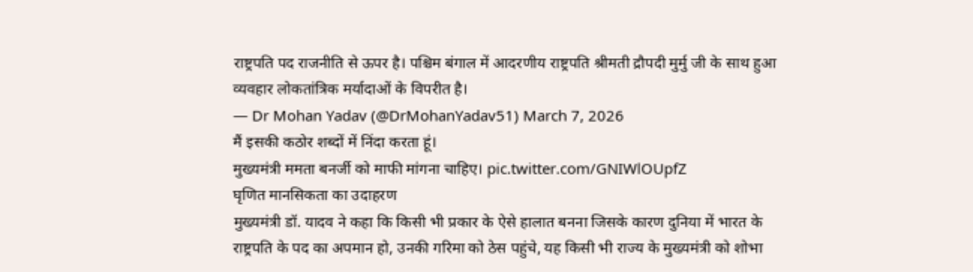राष्ट्रपति पद राजनीति से ऊपर है। पश्चिम बंगाल में आदरणीय राष्ट्रपति श्रीमती द्रौपदी मुर्मु जी के साथ हुआ व्यवहार लोकतांत्रिक मर्यादाओं के विपरीत है।
— Dr Mohan Yadav (@DrMohanYadav51) March 7, 2026
मैं इसकी कठोर शब्दों में निंदा करता हूं।
मुख्यमंत्री ममता बनर्जी को माफी मांगना चाहिए। pic.twitter.com/GNIWlOUpfZ
घृणित मानसिकता का उदाहरण
मुख्यमंत्री डॉ. यादव ने कहा कि किसी भी प्रकार के ऐसे हालात बनना जिसके कारण दुनिया में भारत के राष्ट्रपति के पद का अपमान हो, उनकी गरिमा को ठेस पहुंचे, यह किसी भी राज्य के मुख्यमंत्री को शोभा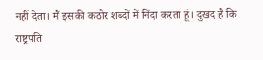नहीं देता। मैं इसकी कठोर शब्दों में निंदा करता हूं। दुखद है कि राष्ट्रपति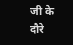जी के दौरे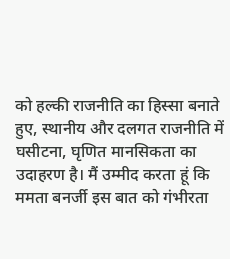को हल्की राजनीति का हिस्सा बनाते हुए, स्थानीय और दलगत राजनीति में घसीटना, घृणित मानसिकता का उदाहरण है। मैं उम्मीद करता हूं कि ममता बनर्जी इस बात को गंभीरता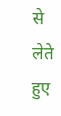से लेते हुए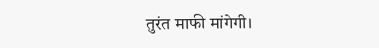तुरंत माफी मांगेगी।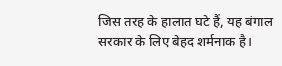जिस तरह के हालात घटे हैं, यह बंगाल सरकार के लिए बेहद शर्मनाक है।